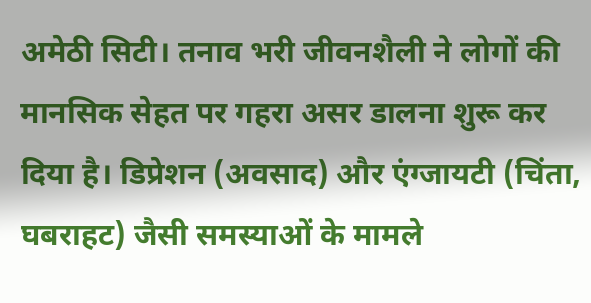अमेठी सिटी। तनाव भरी जीवनशैली ने लोगों की मानसिक सेहत पर गहरा असर डालना शुरू कर दिया है। डिप्रेशन (अवसाद) और एंग्जायटी (चिंता, घबराहट) जैसी समस्याओं के मामले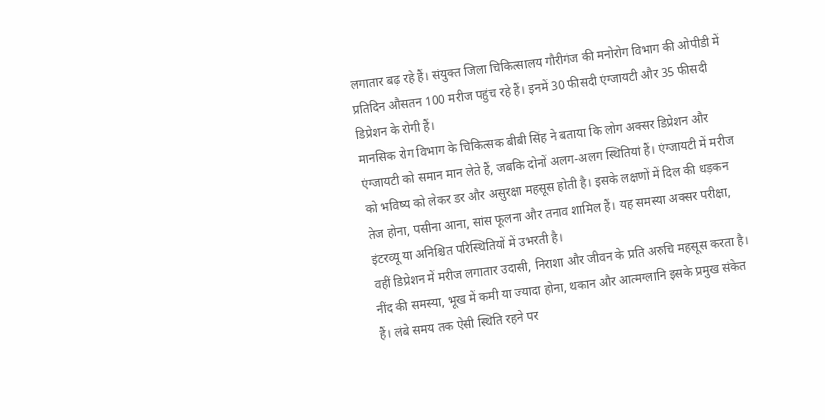लगातार बढ़ रहे हैं। संयुक्त जिला चिकित्सालय गौरीगंज की मनोरोग विभाग की ओपीडी में प्रतिदिन औसतन 100 मरीज पहुंच रहे हैं। इनमें 30 फीसदी एंग्जायटी और 35 फीसदी डिप्रेशन के रोगी हैं।
मानसिक रोग विभाग के चिकित्सक बीबी सिंह ने बताया कि लोग अक्सर डिप्रेशन और एंग्जायटी को समान मान लेते हैं, जबकि दोनों अलग-अलग स्थितियां हैं। एंग्जायटी में मरीज को भविष्य को लेकर डर और असुरक्षा महसूस होती है। इसके लक्षणों में दिल की धड़कन तेज होना, पसीना आना, सांस फूलना और तनाव शामिल हैं। यह समस्या अक्सर परीक्षा, इंटरव्यू या अनिश्चित परिस्थितियों में उभरती है।
वहीं डिप्रेशन में मरीज लगातार उदासी, निराशा और जीवन के प्रति अरुचि महसूस करता है। नींद की समस्या, भूख में कमी या ज्यादा होना, थकान और आत्मग्लानि इसके प्रमुख संकेत हैं। लंबे समय तक ऐसी स्थिति रहने पर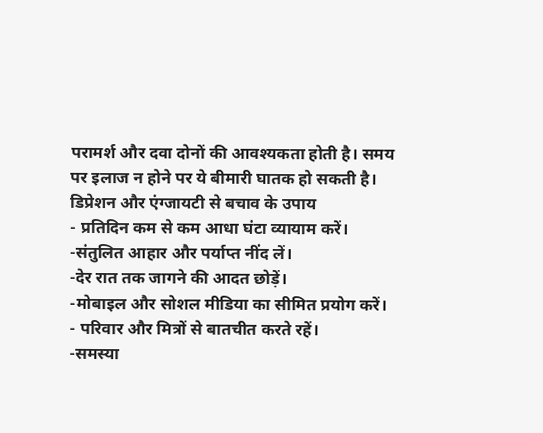परामर्श और दवा दोनों की आवश्यकता होती है। समय पर इलाज न होने पर ये बीमारी घातक हो सकती है।
डिप्रेशन और एंग्जायटी से बचाव के उपाय
- प्रतिदिन कम से कम आधा घंटा व्यायाम करें।
-संतुलित आहार और पर्याप्त नींद लें।
-देर रात तक जागने की आदत छोड़ें।
-मोबाइल और सोशल मीडिया का सीमित प्रयोग करें।
- परिवार और मित्रों से बातचीत करते रहें।
-समस्या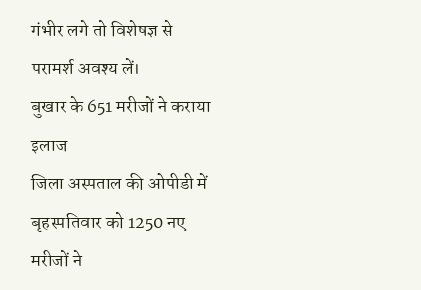गंभीर लगे तो विशेषज्ञ से परामर्श अवश्य लें।
बुखार के 651 मरीजों ने कराया इलाज
जिला अस्पताल की ओपीडी में बृहस्पतिवार को 1250 नए मरीजों ने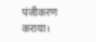पंजीकरण कराया।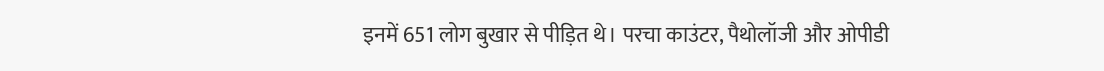इनमें 651 लोग बुखार से पीड़ित थे। परचा काउंटर, पैथोलॉजी और ओपीडी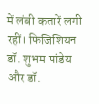में लंबी कतारें लगी रहीं। फिजिशियन डॉ. शुभम पांडेय और डॉ.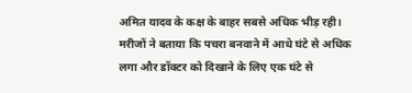अमित यादव के कक्ष के बाहर सबसे अधिक भीड़ रही। मरीजों ने बताया कि पचरा बनवाने में आधे घंटे से अधिक लगा और डॉक्टर को दिखाने के लिए एक घंटे से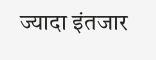ज्यादा इंतजार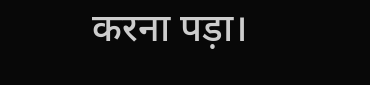करना पड़ा।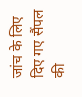जांच के लिए दिए गए सैंपल की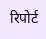रिपोर्ट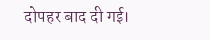दोपहर बाद दी गई।